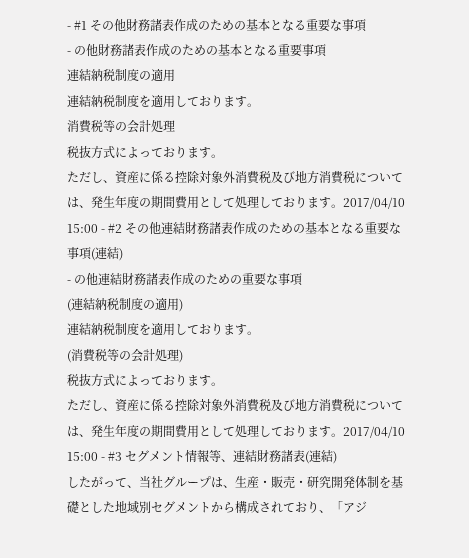- #1 その他財務諸表作成のための基本となる重要な事項
- の他財務諸表作成のための基本となる重要事項
連結納税制度の適用
連結納税制度を適用しております。
消費税等の会計処理
税抜方式によっております。
ただし、資産に係る控除対象外消費税及び地方消費税については、発生年度の期間費用として処理しております。2017/04/10 15:00 - #2 その他連結財務諸表作成のための基本となる重要な事項(連結)
- の他連結財務諸表作成のための重要な事項
(連結納税制度の適用)
連結納税制度を適用しております。
(消費税等の会計処理)
税抜方式によっております。
ただし、資産に係る控除対象外消費税及び地方消費税については、発生年度の期間費用として処理しております。2017/04/10 15:00 - #3 セグメント情報等、連結財務諸表(連結)
したがって、当社グループは、生産・販売・研究開発体制を基礎とした地域別セグメントから構成されており、「アジ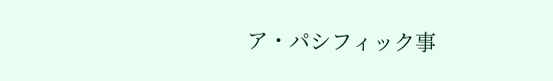ア・パシフィック事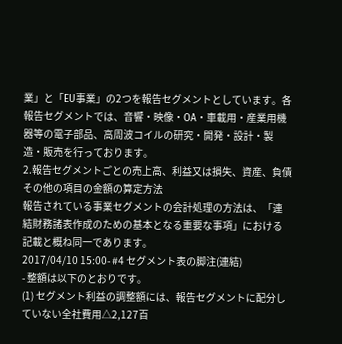業」と「EU事業」の2つを報告セグメントとしています。各報告セグメントでは、音響・映像・OA・車載用・産業用機器等の電子部品、高周波コイルの研究・開発・設計・製造・販売を行っております。
2.報告セグメントごとの売上高、利益又は損失、資産、負債その他の項目の金額の算定方法
報告されている事業セグメントの会計処理の方法は、「連結財務諸表作成のための基本となる重要な事項」における記載と概ね同一であります。
2017/04/10 15:00- #4 セグメント表の脚注(連結)
- 整額は以下のとおりです。
(1) セグメント利益の調整額には、報告セグメントに配分していない全社費用△2,127百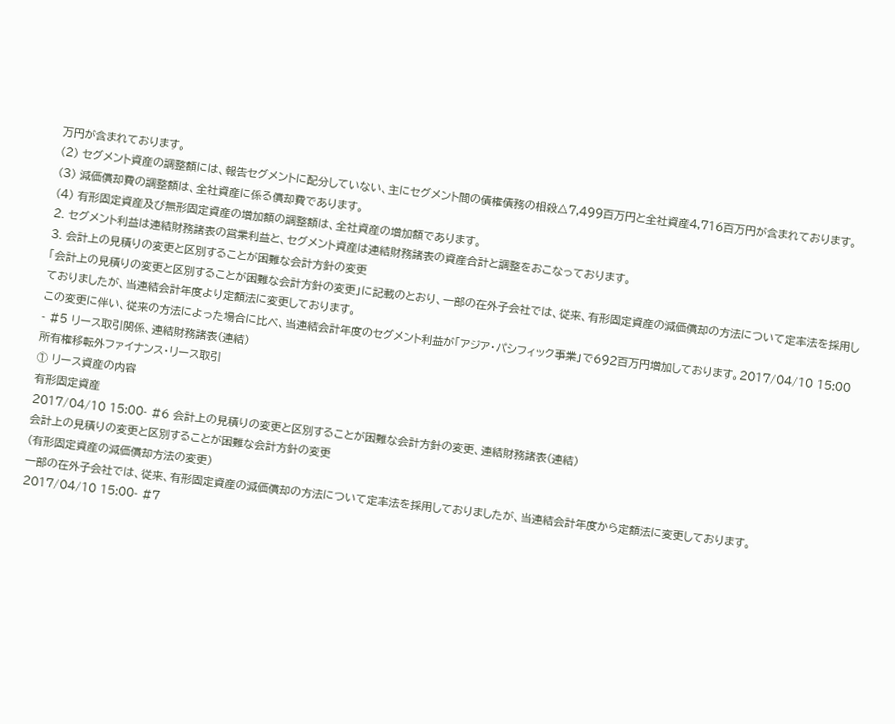万円が含まれております。
(2) セグメント資産の調整額には、報告セグメントに配分していない、主にセグメント間の債権債務の相殺△7,499百万円と全社資産4,716百万円が含まれております。
(3) 減価償却費の調整額は、全社資産に係る償却費であります。
(4) 有形固定資産及び無形固定資産の増加額の調整額は、全社資産の増加額であります。
2. セグメント利益は連結財務諸表の営業利益と、セグメント資産は連結財務諸表の資産合計と調整をおこなっております。
3. 会計上の見積りの変更と区別することが困難な会計方針の変更
「会計上の見積りの変更と区別することが困難な会計方針の変更」に記載のとおり、一部の在外子会社では、従来、有形固定資産の減価償却の方法について定率法を採用しておりましたが、当連結会計年度より定額法に変更しております。
この変更に伴い、従来の方法によった場合に比べ、当連結会計年度のセグメント利益が「アジア・パシフィック事業」で692百万円増加しております。2017/04/10 15:00 - #5 リース取引関係、連結財務諸表(連結)
所有権移転外ファイナンス・リース取引
① リース資産の内容
有形固定資産
2017/04/10 15:00- #6 会計上の見積りの変更と区別することが困難な会計方針の変更、連結財務諸表(連結)
会計上の見積りの変更と区別することが困難な会計方針の変更
(有形固定資産の減価償却方法の変更)
一部の在外子会社では、従来、有形固定資産の減価償却の方法について定率法を採用しておりましたが、当連結会計年度から定額法に変更しております。
2017/04/10 15:00- #7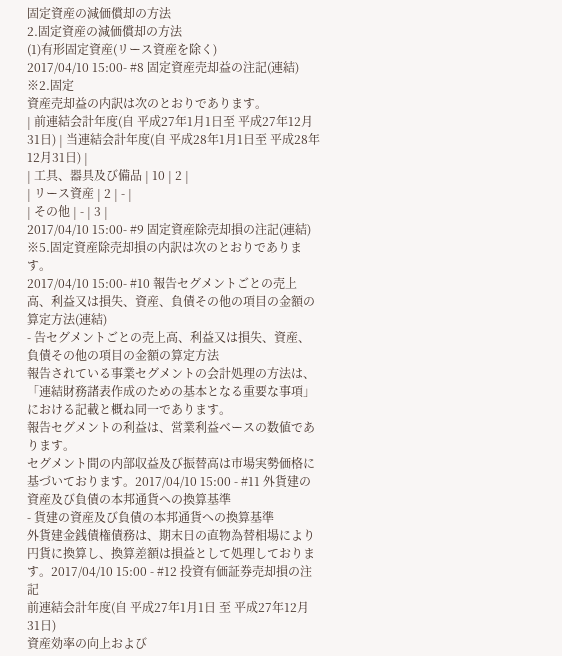固定資産の減価償却の方法
2.固定資産の減価償却の方法
(1)有形固定資産(リース資産を除く)
2017/04/10 15:00- #8 固定資産売却益の注記(連結)
※2.固定
資産売却益の内訳は次のとおりであります。
| 前連結会計年度(自 平成27年1月1日至 平成27年12月31日) | 当連結会計年度(自 平成28年1月1日至 平成28年12月31日) |
| 工具、器具及び備品 | 10 | 2 |
| リース資産 | 2 | - |
| その他 | - | 3 |
2017/04/10 15:00- #9 固定資産除売却損の注記(連結)
※5.固定資産除売却損の内訳は次のとおりであります。
2017/04/10 15:00- #10 報告セグメントごとの売上高、利益又は損失、資産、負債その他の項目の金額の算定方法(連結)
- 告セグメントごとの売上高、利益又は損失、資産、負債その他の項目の金額の算定方法
報告されている事業セグメントの会計処理の方法は、「連結財務諸表作成のための基本となる重要な事項」における記載と概ね同一であります。
報告セグメントの利益は、営業利益ベースの数値であります。
セグメント間の内部収益及び振替高は市場実勢価格に基づいております。2017/04/10 15:00 - #11 外貨建の資産及び負債の本邦通貨への換算基準
- 貨建の資産及び負債の本邦通貨への換算基準
外貨建金銭債権債務は、期末日の直物為替相場により円貨に換算し、換算差額は損益として処理しております。2017/04/10 15:00 - #12 投資有価証券売却損の注記
前連結会計年度(自 平成27年1月1日 至 平成27年12月31日)
資産効率の向上および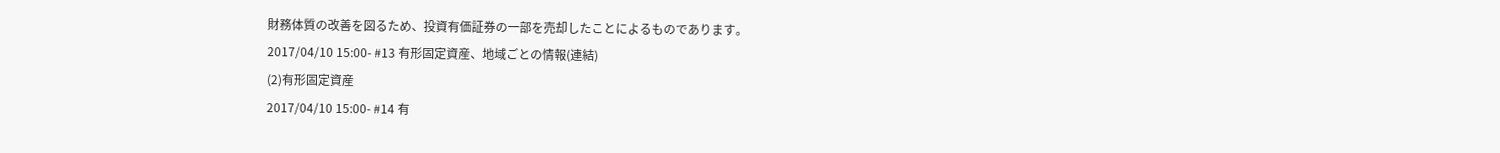財務体質の改善を図るため、投資有価証券の一部を売却したことによるものであります。
2017/04/10 15:00- #13 有形固定資産、地域ごとの情報(連結)
(2)有形固定資産
2017/04/10 15:00- #14 有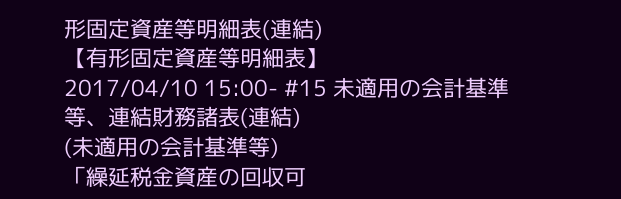形固定資産等明細表(連結)
【有形固定資産等明細表】
2017/04/10 15:00- #15 未適用の会計基準等、連結財務諸表(連結)
(未適用の会計基準等)
「繰延税金資産の回収可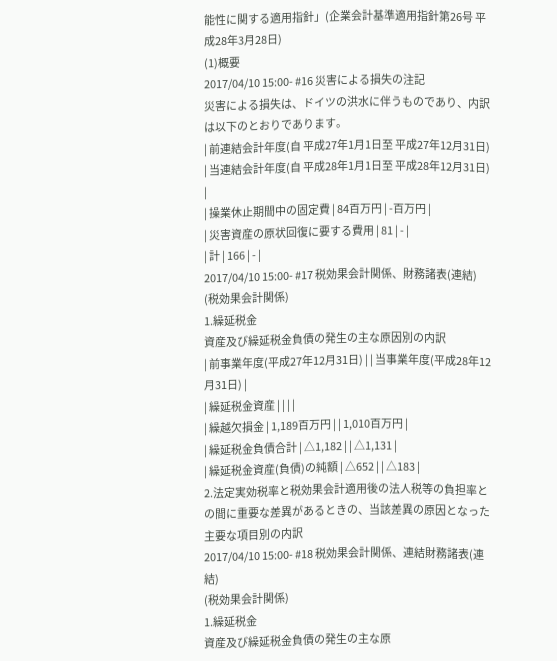能性に関する適用指針」(企業会計基準適用指針第26号 平成28年3月28日)
(1)概要
2017/04/10 15:00- #16 災害による損失の注記
災害による損失は、ドイツの洪水に伴うものであり、内訳は以下のとおりであります。
| 前連結会計年度(自 平成27年1月1日至 平成27年12月31日) | 当連結会計年度(自 平成28年1月1日至 平成28年12月31日) |
| 操業休止期間中の固定費 | 84百万円 | -百万円 |
| 災害資産の原状回復に要する費用 | 81 | - |
| 計 | 166 | - |
2017/04/10 15:00- #17 税効果会計関係、財務諸表(連結)
(税効果会計関係)
1.繰延税金
資産及び繰延税金負債の発生の主な原因別の内訳
| 前事業年度(平成27年12月31日) | | 当事業年度(平成28年12月31日) |
| 繰延税金資産 | | | |
| 繰越欠損金 | 1,189百万円 | | 1,010百万円 |
| 繰延税金負債合計 | △1,182 | | △1,131 |
| 繰延税金資産(負債)の純額 | △652 | | △183 |
2.法定実効税率と税効果会計適用後の法人税等の負担率との間に重要な差異があるときの、当該差異の原因となった主要な項目別の内訳
2017/04/10 15:00- #18 税効果会計関係、連結財務諸表(連結)
(税効果会計関係)
1.繰延税金
資産及び繰延税金負債の発生の主な原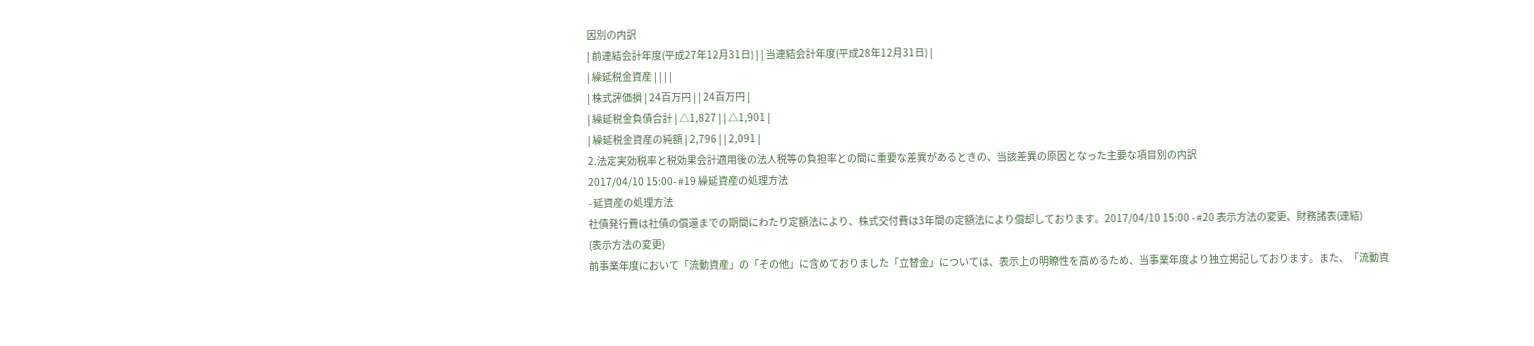因別の内訳
| 前連結会計年度(平成27年12月31日) | | 当連結会計年度(平成28年12月31日) |
| 繰延税金資産 | | | |
| 株式評価損 | 24百万円 | | 24百万円 |
| 繰延税金負債合計 | △1,827 | | △1,901 |
| 繰延税金資産の純額 | 2,796 | | 2,091 |
2.法定実効税率と税効果会計適用後の法人税等の負担率との間に重要な差異があるときの、当該差異の原因となった主要な項目別の内訳
2017/04/10 15:00- #19 繰延資産の処理方法
- 延資産の処理方法
社債発行費は社債の償還までの期間にわたり定額法により、株式交付費は3年間の定額法により償却しております。2017/04/10 15:00 - #20 表示方法の変更、財務諸表(連結)
(表示方法の変更)
前事業年度において「流動資産」の「その他」に含めておりました「立替金」については、表示上の明瞭性を高めるため、当事業年度より独立掲記しております。また、「流動資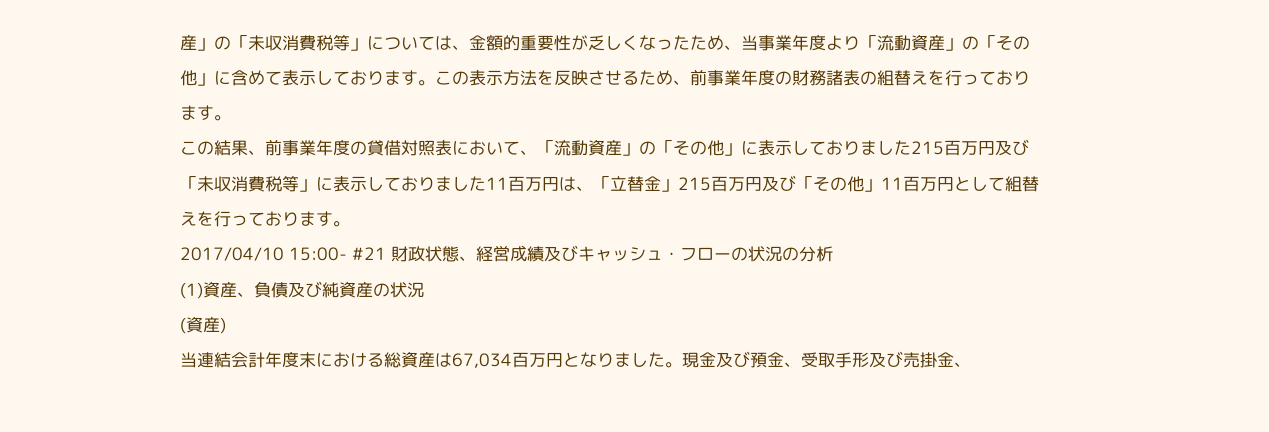産」の「未収消費税等」については、金額的重要性が乏しくなったため、当事業年度より「流動資産」の「その他」に含めて表示しております。この表示方法を反映させるため、前事業年度の財務諸表の組替えを行っております。
この結果、前事業年度の貸借対照表において、「流動資産」の「その他」に表示しておりました215百万円及び「未収消費税等」に表示しておりました11百万円は、「立替金」215百万円及び「その他」11百万円として組替えを行っております。
2017/04/10 15:00- #21 財政状態、経営成績及びキャッシュ・フローの状況の分析
(1)資産、負債及び純資産の状況
(資産)
当連結会計年度末における総資産は67,034百万円となりました。現金及び預金、受取手形及び売掛金、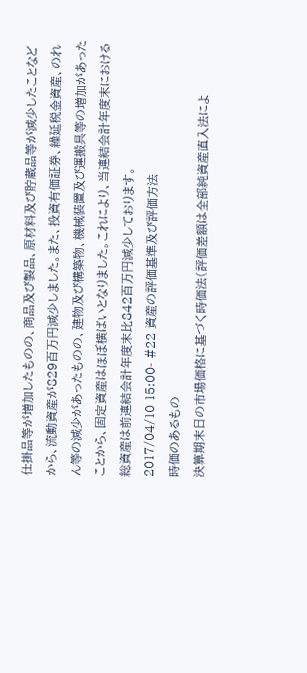仕掛品等が増加したものの、商品及び製品、原材料及び貯蔵品等が減少したことなどから、流動資産が829百万円減少しました。また、投資有価証券、繰延税金資産、のれん等の減少があったものの、建物及び構築物、機械装置及び運搬具等の増加があったことから、固定資産はほぼ横ばいとなりました。これにより、当連結会計年度末における総資産は前連結会計年度末比842百万円減少しております。
2017/04/10 15:00- #22 資産の評価基準及び評価方法
時価のあるもの
決算期末日の市場価格に基づく時価法(評価差額は全部純資産直入法によ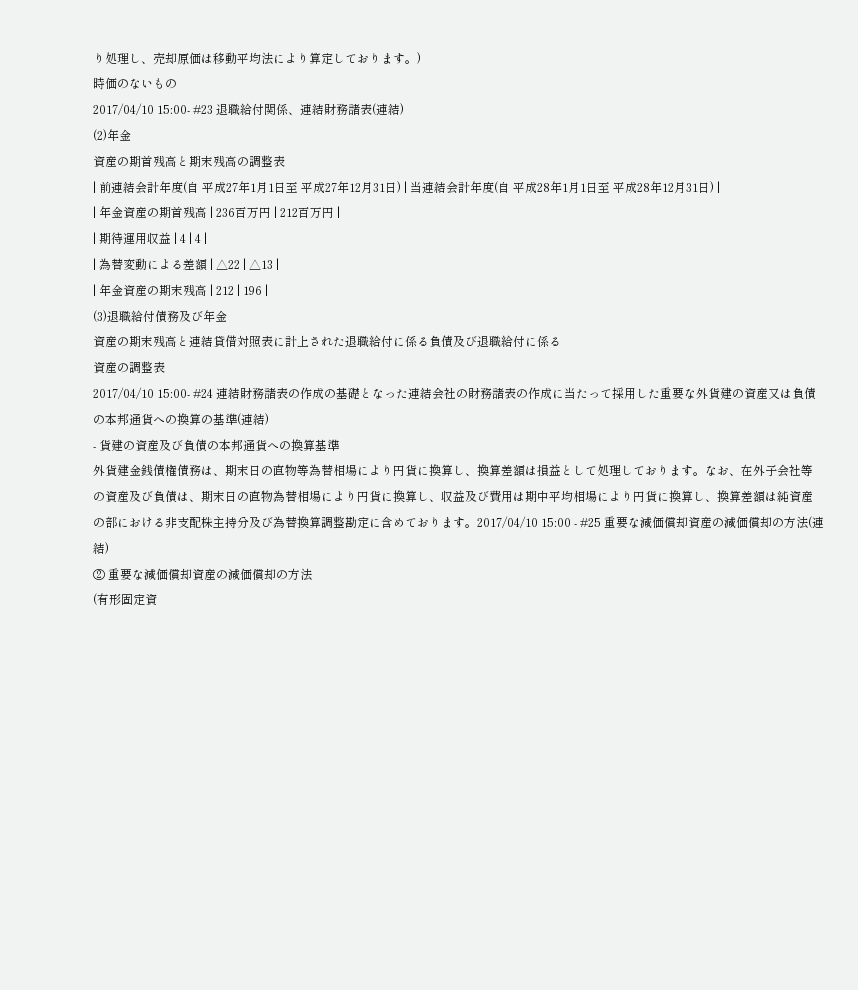り処理し、売却原価は移動平均法により算定しております。)
時価のないもの
2017/04/10 15:00- #23 退職給付関係、連結財務諸表(連結)
(2)年金
資産の期首残高と期末残高の調整表
| 前連結会計年度(自 平成27年1月1日至 平成27年12月31日) | 当連結会計年度(自 平成28年1月1日至 平成28年12月31日) |
| 年金資産の期首残高 | 236百万円 | 212百万円 |
| 期待運用収益 | 4 | 4 |
| 為替変動による差額 | △22 | △13 |
| 年金資産の期末残高 | 212 | 196 |
(3)退職給付債務及び年金
資産の期末残高と連結貸借対照表に計上された退職給付に係る負債及び退職給付に係る
資産の調整表
2017/04/10 15:00- #24 連結財務諸表の作成の基礎となった連結会社の財務諸表の作成に当たって採用した重要な外貨建の資産又は負債の本邦通貨への換算の基準(連結)
- 貨建の資産及び負債の本邦通貨への換算基準
外貨建金銭債権債務は、期末日の直物等為替相場により円貨に換算し、換算差額は損益として処理しております。なお、在外子会社等の資産及び負債は、期末日の直物為替相場により円貨に換算し、収益及び費用は期中平均相場により円貨に換算し、換算差額は純資産の部における非支配株主持分及び為替換算調整勘定に含めております。2017/04/10 15:00 - #25 重要な減価償却資産の減価償却の方法(連結)
② 重要な減価償却資産の減価償却の方法
(有形固定資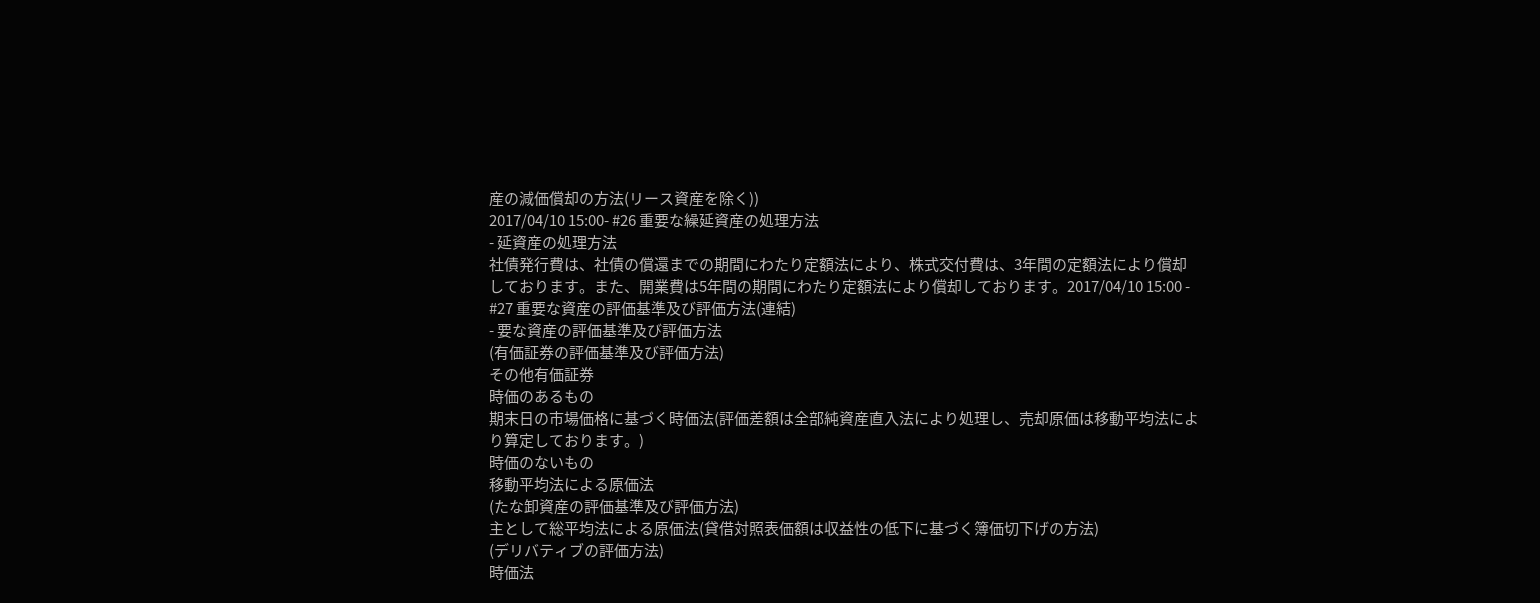産の減価償却の方法(リース資産を除く))
2017/04/10 15:00- #26 重要な繰延資産の処理方法
- 延資産の処理方法
社債発行費は、社債の償還までの期間にわたり定額法により、株式交付費は、3年間の定額法により償却しております。また、開業費は5年間の期間にわたり定額法により償却しております。2017/04/10 15:00 - #27 重要な資産の評価基準及び評価方法(連結)
- 要な資産の評価基準及び評価方法
(有価証券の評価基準及び評価方法)
その他有価証券
時価のあるもの
期末日の市場価格に基づく時価法(評価差額は全部純資産直入法により処理し、売却原価は移動平均法により算定しております。)
時価のないもの
移動平均法による原価法
(たな卸資産の評価基準及び評価方法)
主として総平均法による原価法(貸借対照表価額は収益性の低下に基づく簿価切下げの方法)
(デリバティブの評価方法)
時価法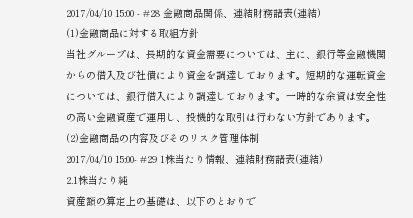2017/04/10 15:00 - #28 金融商品関係、連結財務諸表(連結)
(1)金融商品に対する取組方針
当社グループは、長期的な資金需要については、主に、銀行等金融機関からの借入及び社債により資金を調達しております。短期的な運転資金については、銀行借入により調達しております。一時的な余資は安全性の高い金融資産で運用し、投機的な取引は行わない方針であります。
(2)金融商品の内容及びそのリスク管理体制
2017/04/10 15:00- #29 1株当たり情報、連結財務諸表(連結)
2.1株当たり純
資産額の算定上の基礎は、以下のとおりで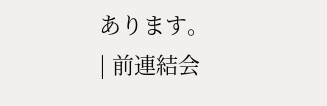あります。
| 前連結会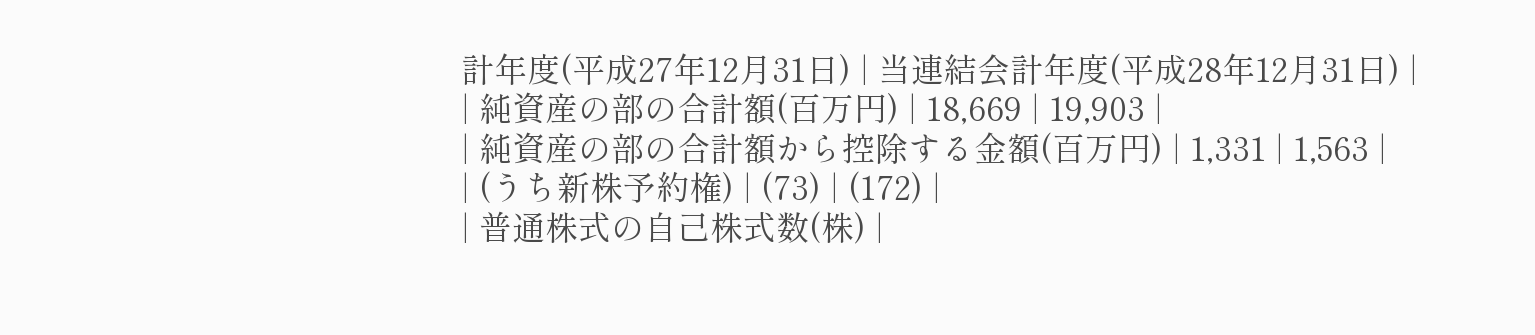計年度(平成27年12月31日) | 当連結会計年度(平成28年12月31日) |
| 純資産の部の合計額(百万円) | 18,669 | 19,903 |
| 純資産の部の合計額から控除する金額(百万円) | 1,331 | 1,563 |
| (うち新株予約権) | (73) | (172) |
| 普通株式の自己株式数(株) |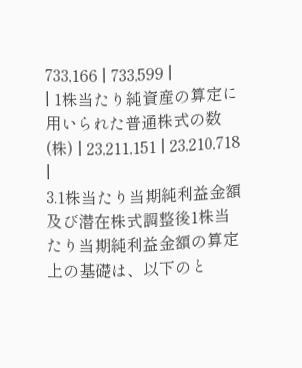733,166 | 733,599 |
| 1株当たり純資産の算定に用いられた普通株式の数(株) | 23,211,151 | 23,210,718 |
3.1株当たり当期純利益金額及び潜在株式調整後1株当たり当期純利益金額の算定上の基礎は、以下のと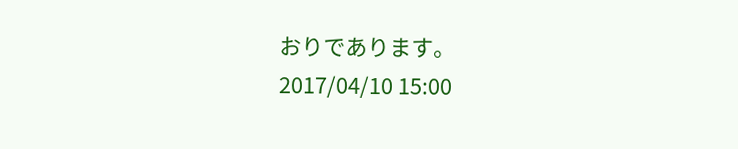おりであります。
2017/04/10 15:00